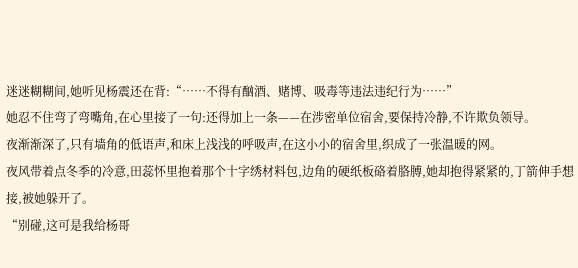迷迷糊糊间,她听见杨震还在背:“……不得有酗酒、赌博、吸毒等违法违纪行为……”
她忍不住弯了弯嘴角,在心里接了一句:还得加上一条——在涉密单位宿舍,要保持冷静,不许欺负领导。
夜渐渐深了,只有墙角的低语声,和床上浅浅的呼吸声,在这小小的宿舍里,织成了一张温暖的网。
夜风带着点冬季的冷意,田蕊怀里抱着那个十字绣材料包,边角的硬纸板硌着胳膊,她却抱得紧紧的,丁箭伸手想接,被她躲开了。
“别碰,这可是我给杨哥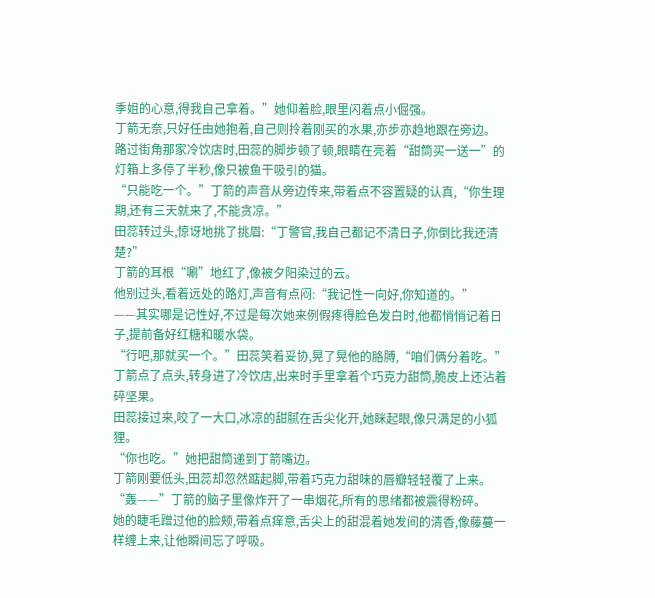季姐的心意,得我自己拿着。”她仰着脸,眼里闪着点小倔强。
丁箭无奈,只好任由她抱着,自己则拎着刚买的水果,亦步亦趋地跟在旁边。
路过街角那家冷饮店时,田蕊的脚步顿了顿,眼睛在亮着“甜筒买一送一”的灯箱上多停了半秒,像只被鱼干吸引的猫。
“只能吃一个。”丁箭的声音从旁边传来,带着点不容置疑的认真,“你生理期,还有三天就来了,不能贪凉。”
田蕊转过头,惊讶地挑了挑眉:“丁警官,我自己都记不清日子,你倒比我还清楚?”
丁箭的耳根“唰”地红了,像被夕阳染过的云。
他别过头,看着远处的路灯,声音有点闷:“我记性一向好,你知道的。”
——其实哪是记性好,不过是每次她来例假疼得脸色发白时,他都悄悄记着日子,提前备好红糖和暖水袋。
“行吧,那就买一个。”田蕊笑着妥协,晃了晃他的胳膊,“咱们俩分着吃。”
丁箭点了点头,转身进了冷饮店,出来时手里拿着个巧克力甜筒,脆皮上还沾着碎坚果。
田蕊接过来,咬了一大口,冰凉的甜腻在舌尖化开,她眯起眼,像只满足的小狐狸。
“你也吃。”她把甜筒递到丁箭嘴边。
丁箭刚要低头,田蕊却忽然踮起脚,带着巧克力甜味的唇瓣轻轻覆了上来。
“轰——”丁箭的脑子里像炸开了一串烟花,所有的思绪都被震得粉碎。
她的睫毛蹭过他的脸颊,带着点痒意,舌尖上的甜混着她发间的清香,像藤蔓一样缠上来,让他瞬间忘了呼吸。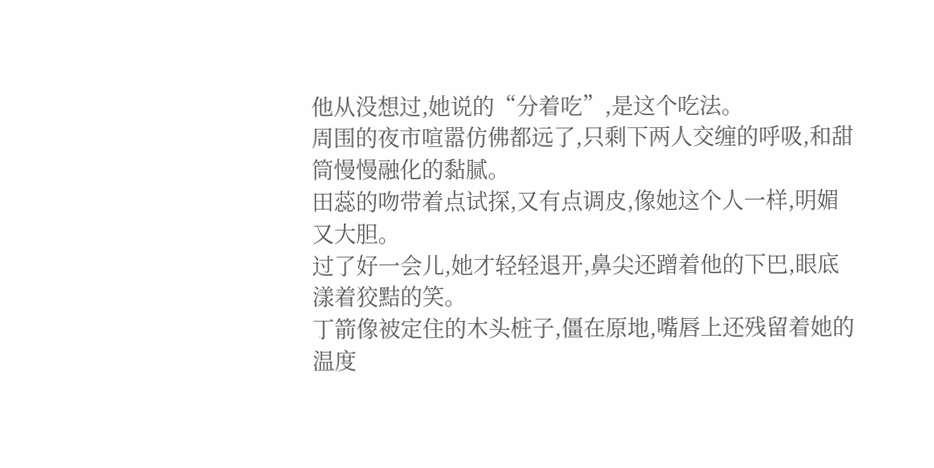他从没想过,她说的“分着吃”,是这个吃法。
周围的夜市喧嚣仿佛都远了,只剩下两人交缠的呼吸,和甜筒慢慢融化的黏腻。
田蕊的吻带着点试探,又有点调皮,像她这个人一样,明媚又大胆。
过了好一会儿,她才轻轻退开,鼻尖还蹭着他的下巴,眼底漾着狡黠的笑。
丁箭像被定住的木头桩子,僵在原地,嘴唇上还残留着她的温度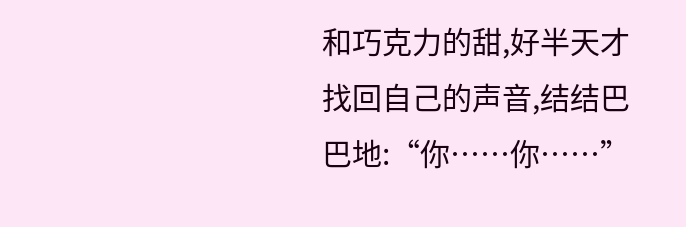和巧克力的甜,好半天才找回自己的声音,结结巴巴地:“你……你……”